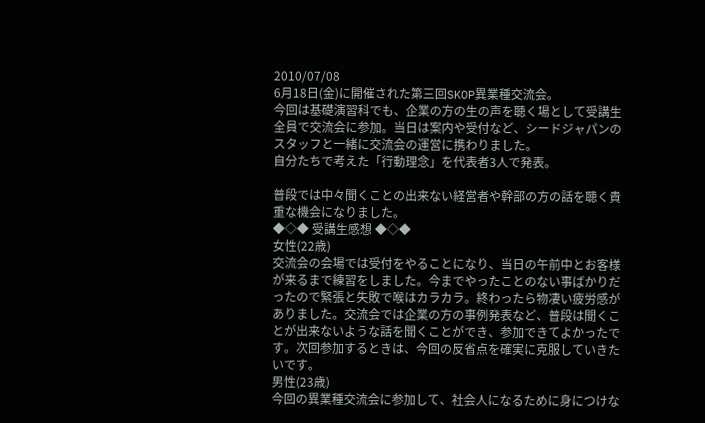2010/07/08
6月18日(金)に開催された第三回SKOP異業種交流会。
今回は基礎演習科でも、企業の方の生の声を聴く場として受講生全員で交流会に参加。当日は案内や受付など、シードジャパンのスタッフと一緒に交流会の運営に携わりました。
自分たちで考えた「行動理念」を代表者3人で発表。

普段では中々聞くことの出来ない経営者や幹部の方の話を聴く貴重な機会になりました。
◆◇◆ 受講生感想 ◆◇◆
女性(22歳)
交流会の会場では受付をやることになり、当日の午前中とお客様が来るまで練習をしました。今までやったことのない事ばかりだったので緊張と失敗で喉はカラカラ。終わったら物凄い疲労感がありました。交流会では企業の方の事例発表など、普段は聞くことが出来ないような話を聞くことができ、参加できてよかったです。次回参加するときは、今回の反省点を確実に克服していきたいです。
男性(23歳)
今回の異業種交流会に参加して、社会人になるために身につけな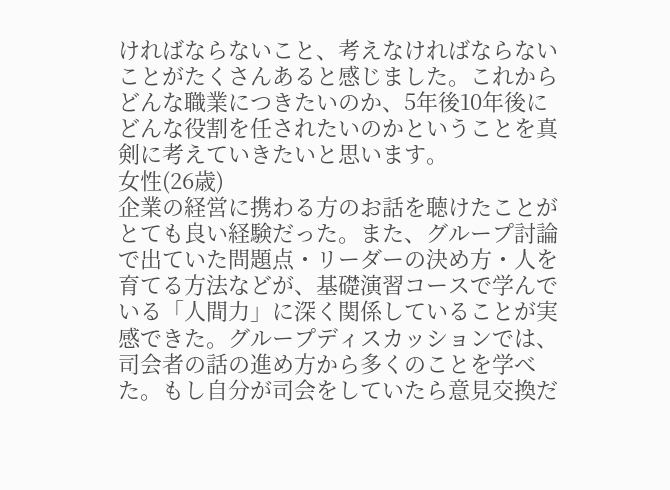ければならないこと、考えなければならないことがたくさんあると感じました。これからどんな職業につきたいのか、5年後10年後にどんな役割を任されたいのかということを真剣に考えていきたいと思います。
女性(26歳)
企業の経営に携わる方のお話を聴けたことがとても良い経験だった。また、グループ討論で出ていた問題点・リーダーの決め方・人を育てる方法などが、基礎演習コースで学んでいる「人間力」に深く関係していることが実感できた。グループディスカッションでは、司会者の話の進め方から多くのことを学べた。もし自分が司会をしていたら意見交換だ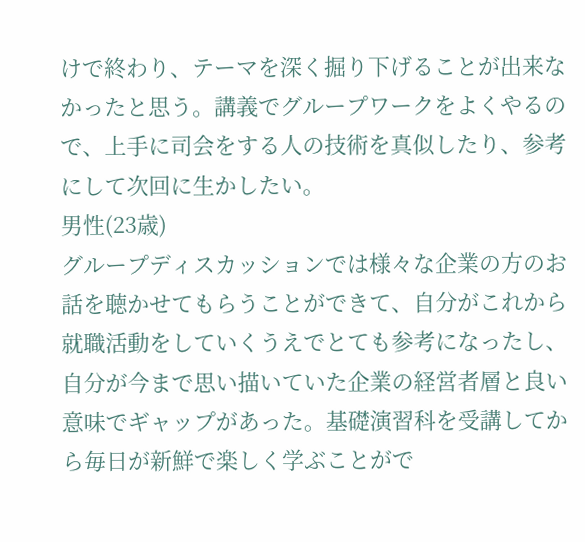けで終わり、テーマを深く掘り下げることが出来なかったと思う。講義でグループワークをよくやるので、上手に司会をする人の技術を真似したり、参考にして次回に生かしたい。
男性(23歳)
グループディスカッションでは様々な企業の方のお話を聴かせてもらうことができて、自分がこれから就職活動をしていくうえでとても参考になったし、自分が今まで思い描いていた企業の経営者層と良い意味でギャップがあった。基礎演習科を受講してから毎日が新鮮で楽しく学ぶことがで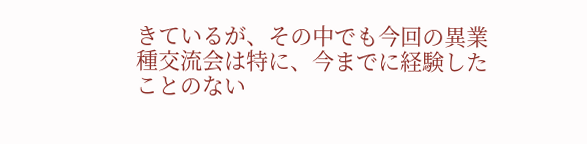きているが、その中でも今回の異業種交流会は特に、今までに経験したことのない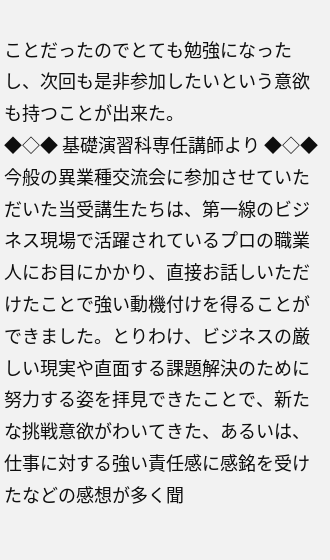ことだったのでとても勉強になったし、次回も是非参加したいという意欲も持つことが出来た。
◆◇◆ 基礎演習科専任講師より ◆◇◆
今般の異業種交流会に参加させていただいた当受講生たちは、第一線のビジネス現場で活躍されているプロの職業人にお目にかかり、直接お話しいただけたことで強い動機付けを得ることができました。とりわけ、ビジネスの厳しい現実や直面する課題解決のために努力する姿を拝見できたことで、新たな挑戦意欲がわいてきた、あるいは、仕事に対する強い責任感に感銘を受けたなどの感想が多く聞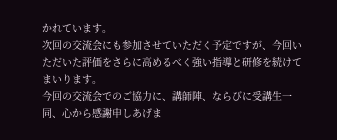かれています。
次回の交流会にも参加させていただく予定ですが、今回いただいた評価をさらに高めるべく強い指導と研修を続けてまいります。
今回の交流会でのご協力に、講師陣、ならびに受講生一同、心から感謝申しあげま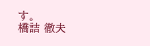す。
橋詰 徹夫